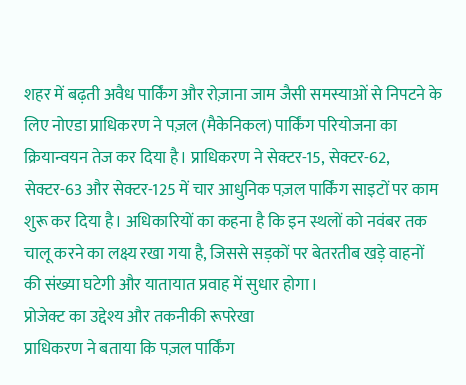शहर में बढ़ती अवैध पार्किंग और रोज़ाना जाम जैसी समस्याओं से निपटने के लिए नोएडा प्राधिकरण ने पज़ल (मैकेनिकल) पार्किंग परियोजना का क्रियान्वयन तेज कर दिया है। प्राधिकरण ने सेक्टर-15, सेक्टर-62, सेक्टर-63 और सेक्टर-125 में चार आधुनिक पज़ल पार्किंग साइटों पर काम शुरू कर दिया है। अधिकारियों का कहना है कि इन स्थलों को नवंबर तक चालू करने का लक्ष्य रखा गया है, जिससे सड़कों पर बेतरतीब खड़े वाहनों की संख्या घटेगी और यातायात प्रवाह में सुधार होगा।
प्रोजेक्ट का उद्देश्य और तकनीकी रूपरेखा
प्राधिकरण ने बताया कि पज़ल पार्किंग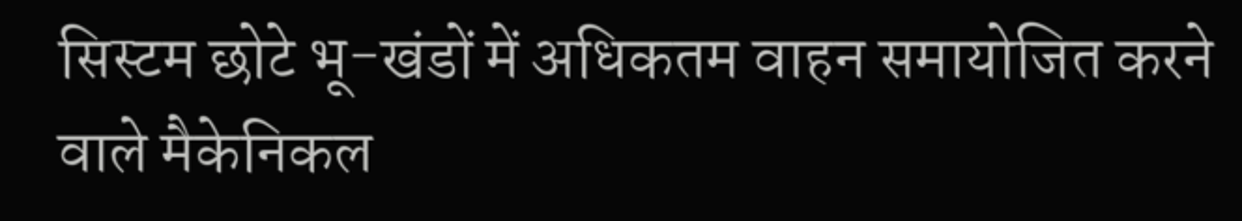सिस्टम छोटे भू-खंडों में अधिकतम वाहन समायोजित करने वाले मैकेनिकल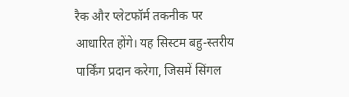रैक और प्लेटफॉर्म तकनीक पर आधारित होंगे। यह सिस्टम बहु-स्तरीय पार्किंग प्रदान करेगा, जिसमें सिंगल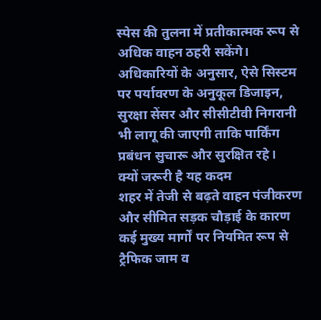स्पेस की तुलना में प्रतीकात्मक रूप से अधिक वाहन ठहरी सकेंगे। अधिकारियों के अनुसार, ऐसे सिस्टम पर पर्यावरण के अनुकूल डिजाइन, सुरक्षा सेंसर और सीसीटीवी निगरानी भी लागू की जाएगी ताकि पार्किंग प्रबंधन सुचारू और सुरक्षित रहे।
क्यों जरूरी है यह कदम
शहर में तेजी से बढ़ते वाहन पंजीकरण और सीमित सड़क चौड़ाई के कारण कई मुख्य मार्गों पर नियमित रूप से ट्रैफिक जाम व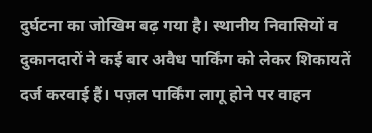दुर्घटना का जोखिम बढ़ गया है। स्थानीय निवासियों व दुकानदारों ने कई बार अवैध पार्किंग को लेकर शिकायतें दर्ज करवाई हैं। पज़ल पार्किंग लागू होने पर वाहन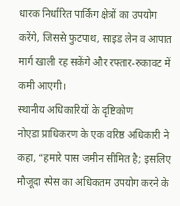धारक निर्धारित पार्किंग क्षेत्रों का उपयोग करेंगे, जिससे फुटपाथ, साइड लेन व आपात मार्ग खाली रह सकेंगे और रफ्तार-रुकावट में कमी आएगी।
स्थानीय अधिकारियों के दृष्टिकोण
नोएडा प्राधिकरण के एक वरिष्ठ अधिकारी ने कहा, “हमारे पास जमीन सीमित है; इसलिए मौजूदा स्पेस का अधिकतम उपयोग करने के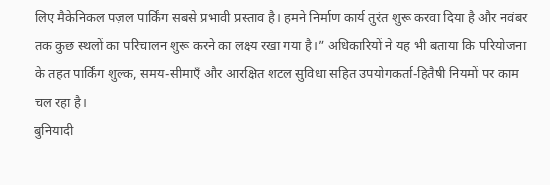लिए मैकेनिकल पज़ल पार्किंग सबसे प्रभावी प्रस्ताव है। हमने निर्माण कार्य तुरंत शुरू करवा दिया है और नवंबर तक कुछ स्थलों का परिचालन शुरू करने का लक्ष्य रखा गया है।” अधिकारियों ने यह भी बताया कि परियोजना के तहत पार्किंग शुल्क, समय-सीमाएँ और आरक्षित शटल सुविधा सहित उपयोगकर्ता-हितैषी नियमों पर काम चल रहा है।
बुनियादी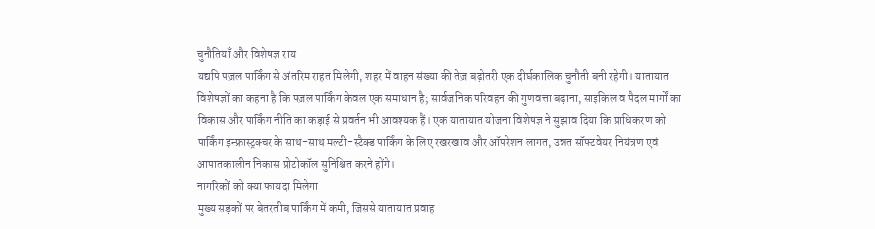चुनौतियाँ और विशेषज्ञ राय
यद्यपि पज़ल पार्किंग से अंतरिम राहत मिलेगी, शहर में वाहन संख्या की तेज़ बढ़ोतरी एक दीर्घकालिक चुनौती बनी रहेगी। यातायात विशेषज्ञों का कहना है कि पज़ल पार्किंग केवल एक समाधान है; सार्वजनिक परिवहन की गुणवत्ता बढ़ाना, साइकिल व पैदल मार्गों का विकास और पार्किंग नीति का कड़ाई से प्रवर्तन भी आवश्यक हैं। एक यातायात योजना विशेषज्ञ ने सुझाव दिया कि प्राधिकरण को पार्किंग इन्फ्रास्ट्रक्चर के साथ-साथ मल्टी-स्टैक्ड पार्किंग के लिए रखरखाव और ऑपरेशन लागत, उन्नत सॉफ्टवेयर नियंत्रण एवं आपातकालीन निकास प्रोटोकॉल सुनिश्चित करने होंगे।
नागरिकों को क्या फायदा मिलेगा
मुख्य सड़कों पर बेतरतीब पार्किंग में कमी, जिससे यातायात प्रवाह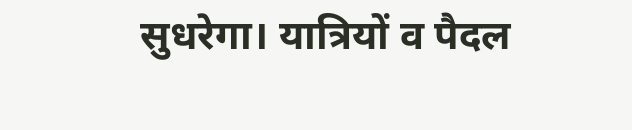सुधरेगा। यात्रियों व पैदल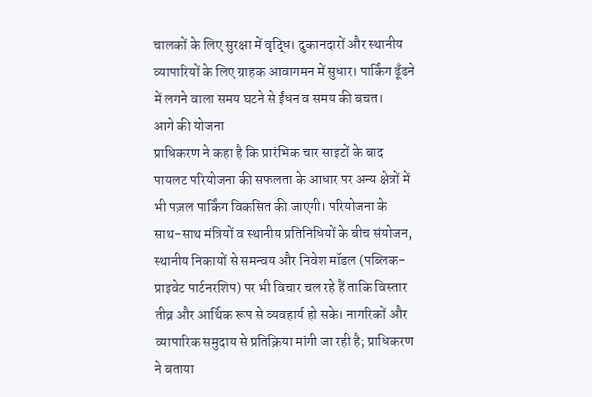चालकों के लिए सुरक्षा में वृद्धि। दुकानदारों और स्थानीय व्यापारियों के लिए ग्राहक आवागमन में सुधार। पार्किंग ढूँढने में लगने वाला समय घटने से ईंधन व समय की बचत।
आगे की योजना
प्राधिकरण ने कहा है कि प्रारंभिक चार साइटों के बाद पायलट परियोजना की सफलता के आधार पर अन्य क्षेत्रों में भी पज़ल पार्किंग विकसित की जाएगी। परियोजना के साथ-साथ मंत्रियों व स्थानीय प्रतिनिधियों के बीच संयोजन, स्थानीय निकायों से समन्वय और निवेश मॉडल (पब्लिक-प्राइवेट पार्टनरशिप) पर भी विचार चल रहे हैं ताकि विस्तार तीव्र और आर्थिक रूप से व्यवहार्य हो सके। नागरिकों और व्यापारिक समुदाय से प्रतिक्रिया मांगी जा रही है; प्राधिकरण ने बताया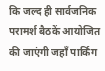कि जल्द ही सार्वजनिक परामर्श बैठकें आयोजित की जाएंगी जहाँ पार्किंग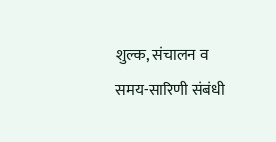शुल्क, संचालन व समय-सारिणी संबंधी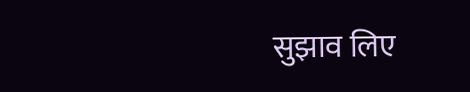सुझाव लिए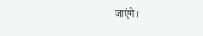जाएंगे।